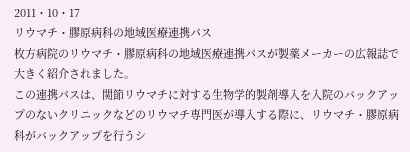2011・10・17
リウマチ・膠原病科の地域医療連携パス
枚方病院のリウマチ・膠原病科の地域医療連携パスが製薬メーカーの広報誌で大きく紹介されました。
この連携パスは、関節リウマチに対する生物学的製剤導入を入院のバックアップのないクリニックなどのリウマチ専門医が導入する際に、リウマチ・膠原病科がバックアップを行うシ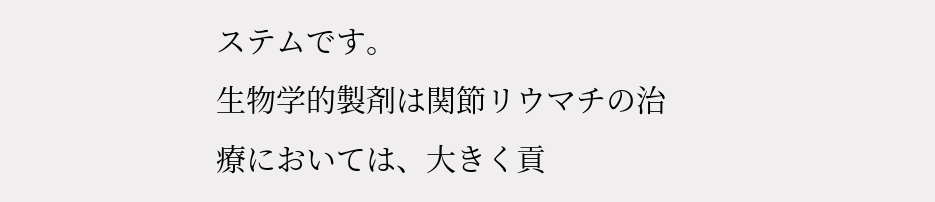ステムです。
生物学的製剤は関節リウマチの治療においては、大きく貢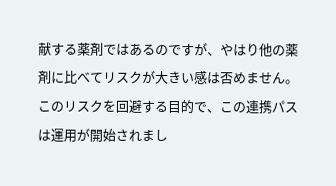献する薬剤ではあるのですが、やはり他の薬剤に比べてリスクが大きい感は否めません。
このリスクを回避する目的で、この連携パスは運用が開始されまし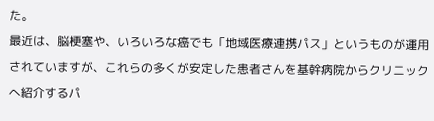た。
最近は、脳梗塞や、いろいろな癌でも「地域医療連携パス」というものが運用されていますが、これらの多くが安定した患者さんを基幹病院からクリニックへ紹介するパ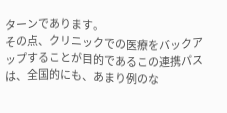ターンであります。
その点、クリニックでの医療をバックアップすることが目的であるこの連携パスは、全国的にも、あまり例のな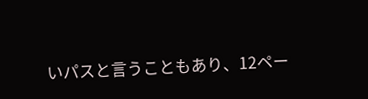いパスと言うこともあり、12ペー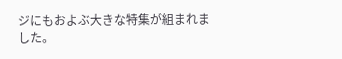ジにもおよぶ大きな特集が組まれました。